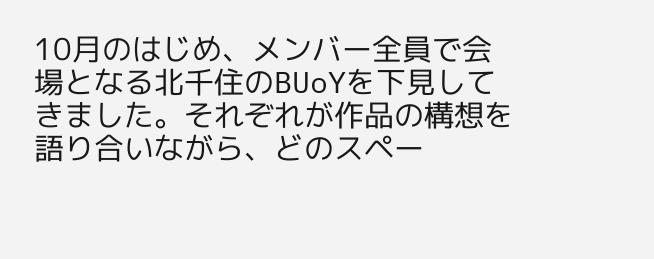10月のはじめ、メンバー全員で会場となる北千住のBUoYを下見してきました。それぞれが作品の構想を語り合いながら、どのスペー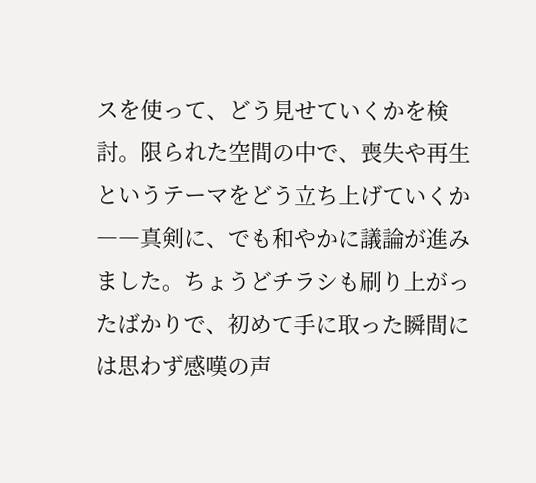スを使って、どう見せていくかを検討。限られた空間の中で、喪失や再生というテーマをどう立ち上げていくか――真剣に、でも和やかに議論が進みました。ちょうどチラシも刷り上がったばかりで、初めて手に取った瞬間には思わず感嘆の声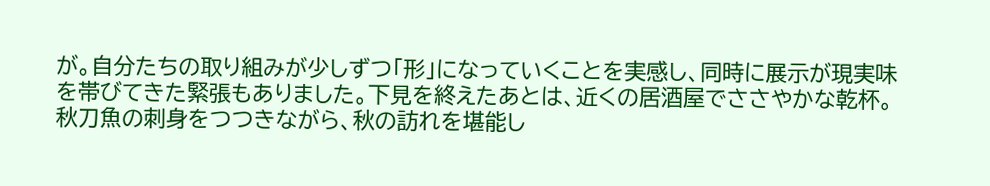が。自分たちの取り組みが少しずつ「形」になっていくことを実感し、同時に展示が現実味を帯びてきた緊張もありました。下見を終えたあとは、近くの居酒屋でささやかな乾杯。秋刀魚の刺身をつつきながら、秋の訪れを堪能し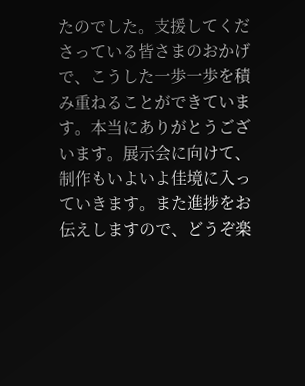たのでした。支援してくださっている皆さまのおかげで、こうした一歩一歩を積み重ねることができています。本当にありがとうございます。展示会に向けて、制作もいよいよ佳境に入っていきます。また進捗をお伝えしますので、どうぞ楽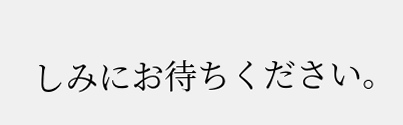しみにお待ちください。